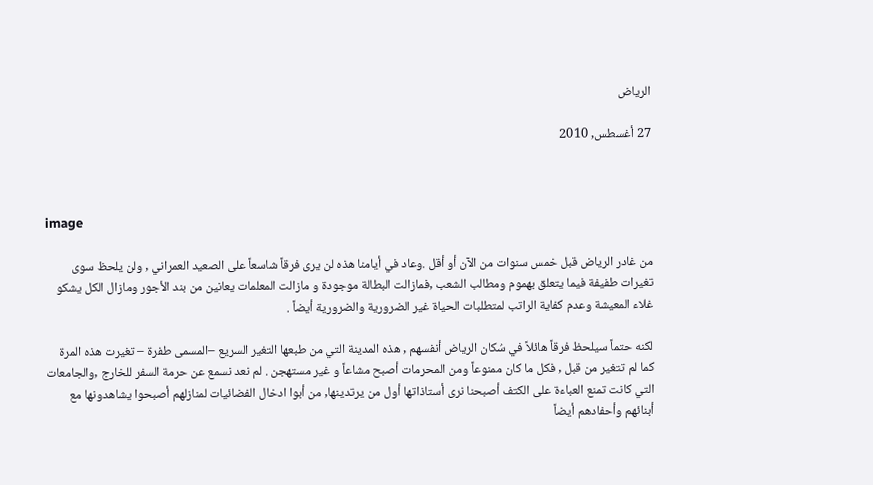الرياض

27 أغسطس, 2010



image

من غادر الرياض قبل خمس سنوات من الآن أو أقل .وعاد في أيامنا هذه لن يرى فرقاً شاسعاً على الصعيد العمراني , ولن يلحظ سوى تغيرات طفيفة فيما يتعلق بهموم ومطالب الشعب ,فمازالت البطالة موجودة و مازالت المعلمات يعانين من بند الأجور ومازال الكل يشكو غلاء المعيشة وعدم كفاية الراتب لمتطلبات الحياة غير الضرورية والضرورية أيضاً .

لكنه حتماً سيلحظ فرقاً هائلاً في سُكان الرياض أنفسهم , هذه المدينة التي من طبعها التغير السريع –المسمى طفرة – تغيرت هذه المرة كما لم تتغير من قبل , فكل ما كان ممنوعاً ومن المحرمات أصبح مشاعاً و غير مستهجن . لم نعد نسمع عن حرمة السفر للخارج ,والجامعات التي كانت تمنع العباءة على الكتف أصبحنا نرى أستاذاتها أول من يرتدينها, من أبوا ادخال الفضائيات لمنازلهم أصبحوا يشاهدونها مع أبنائهم وأحفادهم أيضاً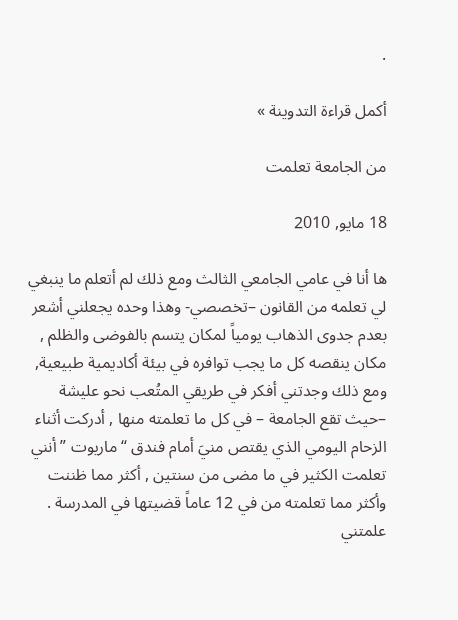.

أكمل قراءة التدوينة »

من الجامعة تعلمت

18 مايو, 2010

ها أنا في عامي الجامعي الثالث ومع ذلك لم أتعلم ما ينبغي لي تعلمه من القانون –تخصصي- وهذا وحده يجعلني أشعر بعدم جدوى الذهاب يومياً لمكان يتسم بالفوضى والظلم , مكان ينقصه كل ما يجب توافره في بيئة أكاديمية طبيعية, ومع ذلك وجدتني أفكر في طريقي المتُعب نحو عليشة –حيث تقع الجامعة – في كل ما تعلمته منها , أدركت أثناء الزحام اليومي الذي يقتص منيَ أمام فندق “ماريوت ” أنني تعلمت الكثير في ما مضى من سنتين , أكثر مما ظننت وأكثر مما تعلمته من في 12 عاماً قضيتها في المدرسة . علمتني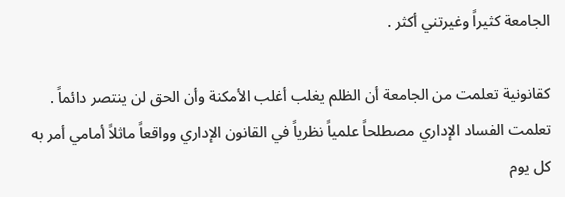الجامعة كثيراً وغيرتني أكثر .

كقانونية تعلمت من الجامعة أن الظلم يغلب أغلب الأمكنة وأن الحق لن ينتصر دائماً . تعلمت الفساد الإداري مصطلحاً علمياً نظرياً في القانون الإداري وواقعاً ماثلاً أمامي أمر به كل يوم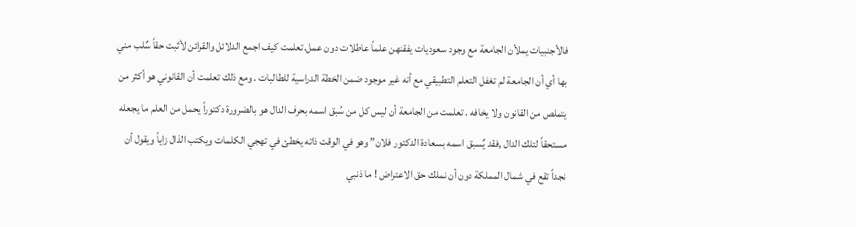فالأجنبيات يملأن الجامعة مع وجود سعوديات يفقنهن علماً عاطلات دون عمل.تعلمت كيف اجمع الدلائل والقرائن لأثبت حقاً سٌلب مني بها أي أن الجامعة لم تغفل التعلم التطبيقي مع أنه غير موجود ضمن الخطة الدراسية للطالبات . ومع ذلك تعلمت أن القانوني هو أكثر من يتملص من القانون ولا يخافه . تعلمت من الجامعة أن ليس كل من سُبق اسمه بحرف الدال هو بالضرورة دكتوراً يحمل من العلم ما يجعله مستحقاً لتلك الدال ,فقد يٌسبق اسمه بسعادة الدكتور فلان” وهو في الوقت ذاته يخطئ في تهجي الكلمات ويكتب الذال زاياً ويقول أن نجداً تقع في شمال المملكة دون أن نملك حق الاعتراض ! ما ذنبي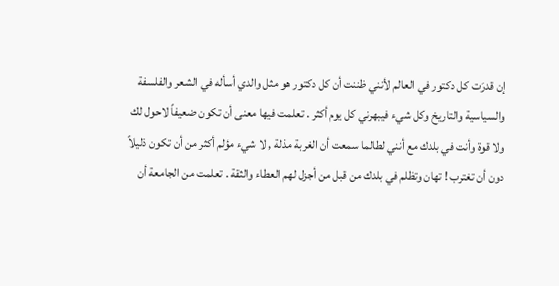إن قدرَت كل دكتور في العالم لأنني ظننت أن كل دكتور هو مثل والدي أسأله في الشعر والفلسفة والسياسية والتاريخ وكل شيء فيبهرني كل يوم أكثر . تعلمت فيها معنى أن تكون ضعيفاً لاحول لك ولا قوة وأنت في بلدك مع أنني لطالما سمعت أن الغربة مذلة , لا شيء مؤلم أكثر من أن تكون ذليلاً دون أن تغترب ! تهان وتظلم في بلدك من قبل من أجزل لهم العطاء والثقة . تعلمت من الجامعة أن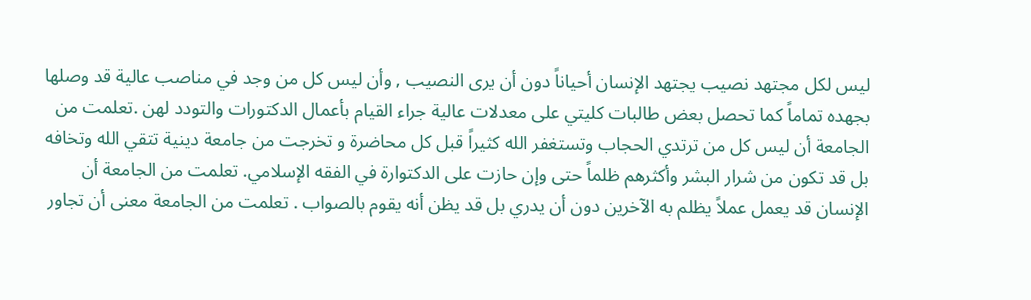ليس لكل مجتهد نصيب يجتهد الإنسان أحياناً دون أن يرى النصيب , وأن ليس كل من وجد في مناصب عالية قد وصلها بجهده تماماً كما تحصل بعض طالبات كليتي على معدلات عالية جراء القيام بأعمال الدكتورات والتودد لهن .تعلمت من الجامعة أن ليس كل من ترتدي الحجاب وتستغفر الله كثيراً قبل كل محاضرة و تخرجت من جامعة دينية تتقي الله وتخافه بل قد تكون من شرار البشر وأكثرهم ظلماً حتى وإن حازت على الدكتوارة في الفقه الإسلامي. تعلمت من الجامعة أن الإنسان قد يعمل عملاً يظلم به الآخرين دون أن يدري بل قد يظن أنه يقوم بالصواب . تعلمت من الجامعة معنى أن تجاور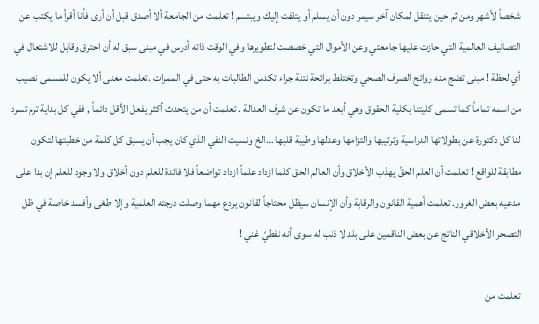شخصاً لأشهر ومن ثم حين يتنقل لمكان آخر سيمر دون أن يسلم أو يتلفت إليك ويبتسم ! تعلمت من الجامعة ألا أصدق قبل أن أرى فأنا أقرأ ما يكتب عن التصانيف العالمية التي حازت عليها جامعتي وعن الأموال التي خصصت لتطويرها وفي الوقت ذاته أدرس في مبنى سبق له أن احترق وقابل للاشتعال في أي لحظة ! مبنى تضج منه روائح الصرف الصحي وتختلط برائحة نتنة جراء تكدس الطالبات به حتى في الممرات .تعلمت معنى ألا يكون للمسمى نصيب من اسمه تماماً كما تسمى كليتنا بكلية الحقوق وهي أبعد ما تكون عن شرف العدالة . تعلمت أن من يتحدث أكثر يفعل الأقل دائماً , ففي كل بداية ترم تسرد لنا كل دكتورة عن بطولاتها الدراسية وترتيبها والتزامها وعدلها وطيبة قلبها …الخ ونسيت النفي الذي كان يجب أن يسبق كل كلمة من خطبتها لتكون مطابقة للواقع ! تعلمت أن العلم الحقً يهذب الأخلاق وأن العالم الحق كلما ازداد علماً ازداد تواضعاً فلا فائدة للعلم دون أخلاق ولا وجود للعلم إن بدا على مدعيه بعض الغرور. تعلمت أهمية القانون والرقابة وأن الإنسان سيظل محتاجاً لقانون يردع مهما وصلت درجته العلمية وإلا طغى وأفسد خاصة في ظل التصحر الأخلاقي الناتج عن بعض الناقمين على بلد لا ذنب له سوى أنه نفطيً غني !

تعلمت من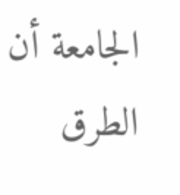الجامعة أن الطرق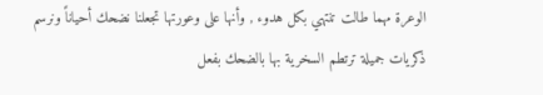الوعرة مهما طالت تنتهي بكل هدوء , وأنها على وعورتها تجعلنا نضحك أحياناً ونرسم ذكريات جميلة ترتطم السخرية بها بالضحك بفعل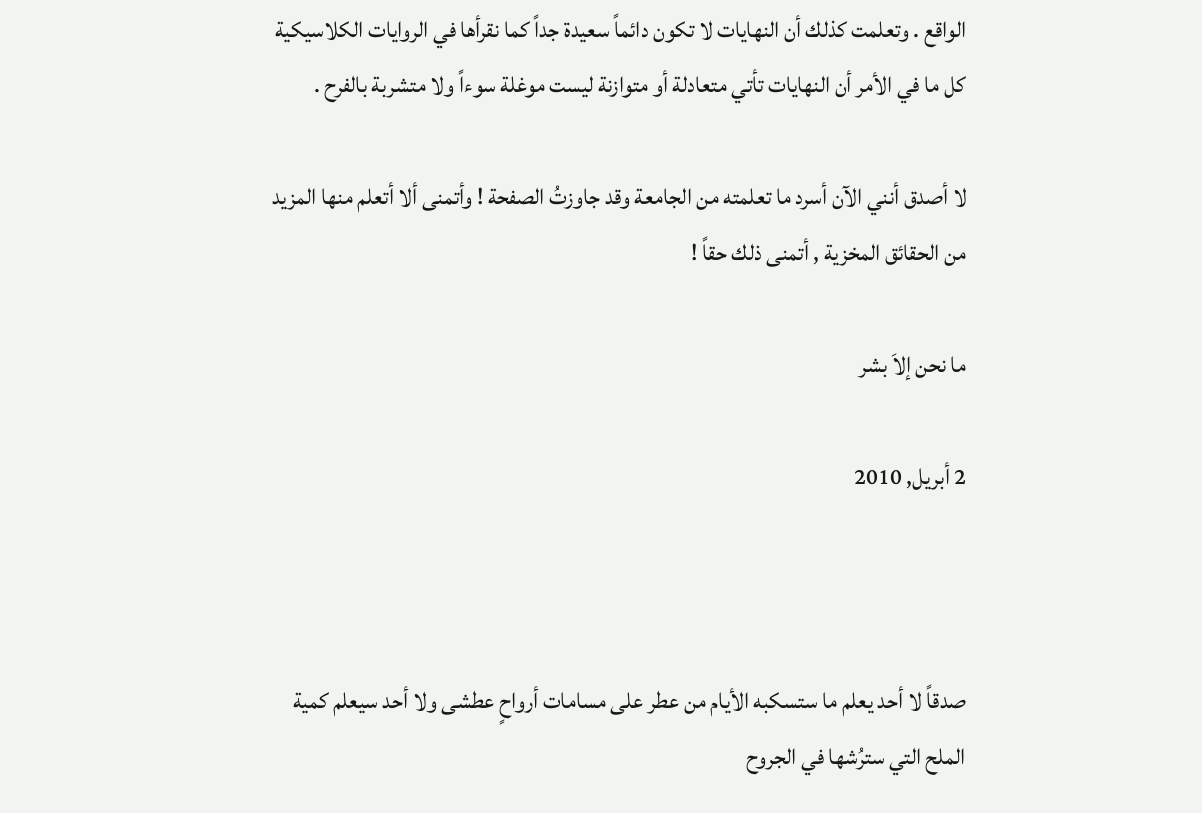الواقع . وتعلمت كذلك أن النهايات لا تكون دائماً سعيدة جداً كما نقرأها في الروايات الكلاسيكية كل ما في الأمر أن النهايات تأتي متعادلة أو متوازنة ليست موغلة سوءاً ولا متشربة بالفرح .

لا أصدق أنني الآن أسرد ما تعلمته من الجامعة وقد جاوزتُ الصفحة ! وأتمنى ألا أتعلم منها المزيد من الحقائق المخزية , أتمنى ذلك حقاً !

ما نحن إلاَ بشر

2 أبريل, 2010



صدقاً لا أحد يعلم ما ستسكبه الأيام من عطر على مسامات أرواحٍ عطشى ولا أحد سيعلم كمية الملح التي سترُشها في الجروح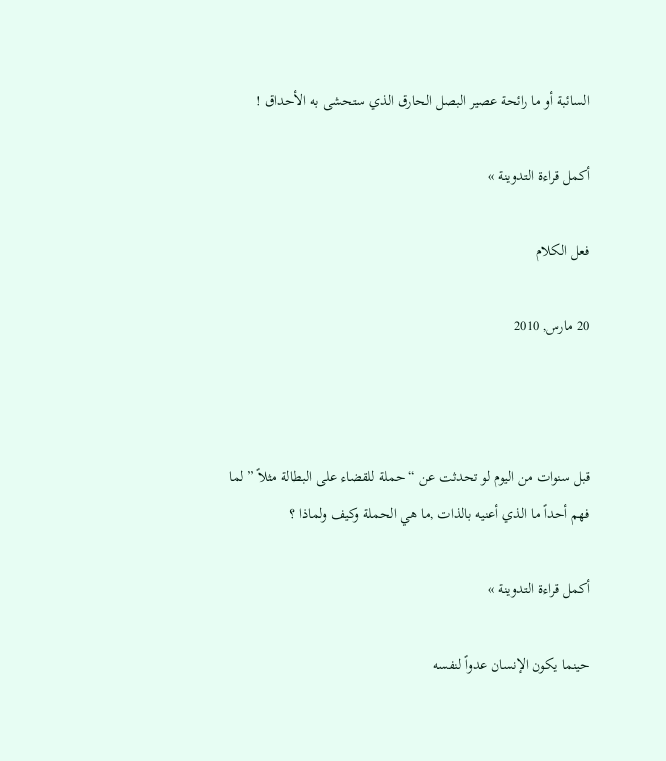السائبة أو ما رائحة عصير البصل الحارق الذي ستحشى به الأحداق !

أكمل قراءة التدوينة »

فعل الكلام

20 مارس, 2010



قبل سنوات من اليوم لو تحدثت عن “حملة للقضاء على البطالة مثلاً ” لما فهم أحداً ما الذي أعنيه بالذات ,ما هي الحملة وكيف ولماذا ؟

أكمل قراءة التدوينة »

حينما يكون الإنسان عدواً لنفسه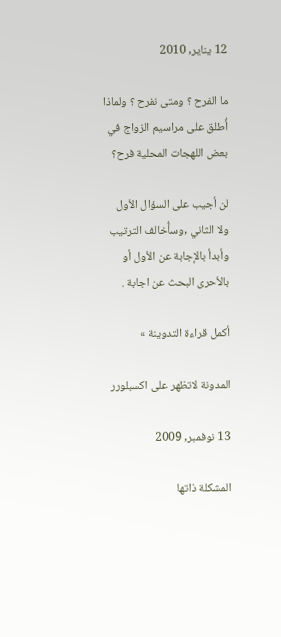12 يناير, 2010

ما الفرح ؟ ومتى نفرح ؟ ولماذا أُطلق على مراسيم الزواج في بعض اللهجات المحلية فرح؟

لن أجيب على السؤال الأول ولا الثاني ,وسأُخالف الترتيب وأبدأ بالإجابة عن الأول أو بالأحرى البحث عن اجابة .

أكمل قراءة التدوينة »

المدونة لاتظهر على اكسبلورر

13 نوفمبر, 2009

المشكلة ذاتها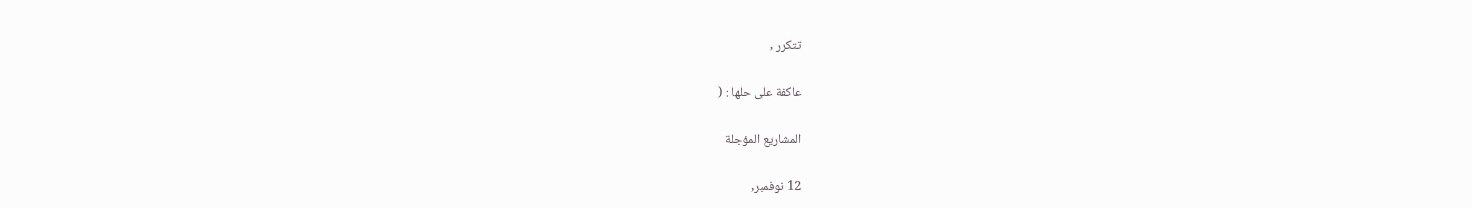تتكرر ,

عاكفة على حلها : (

المشاريع المؤجلة

12 نوفمبر,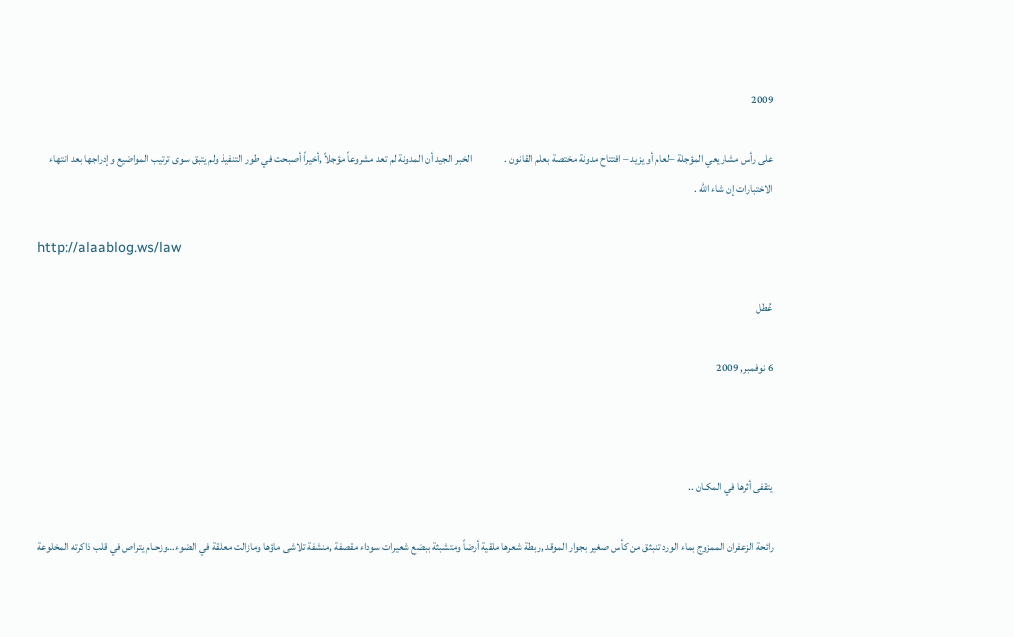2009

على رأس مشاريعي المؤجلة –لعام أو يزيد – افتتاح مدونة مختصة بعلم القانون .               الخبر الجيد أن المدونة لم تعد مشروعاً مؤجلاً ,أخيراً أصبحت في طور التنفيذ ولم يتبق سوى ترتيب المواضيع وإدراجها بعد انتهاء الاختبارات إن شاء الله .

http://alaablog.ws/law

عُطل

6 نوفمبر, 2009



يتقفى أثرها في المكـان ..

رائحة الزعفران الممزوج بماء الورد تنبثق من كأس صغير بجوار الموقد ,ربطة شعرها ملقية أرضاً ومتشبثة ببضع شعيرات سوداء مقصفة ,منشفة تلاشى ماؤها ومازالت معلقة في الضوء…وزحـام يتراص في قلب ذاكرته المخلوعة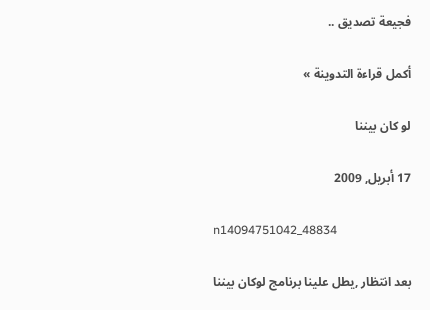فجيعة تصديق ..

أكمل قراءة التدوينة »

لو كان بيننا

17 أبريل, 2009

n14094751042_48834

بعد انتظار ,يطل علينا برنامج لوكان بيننا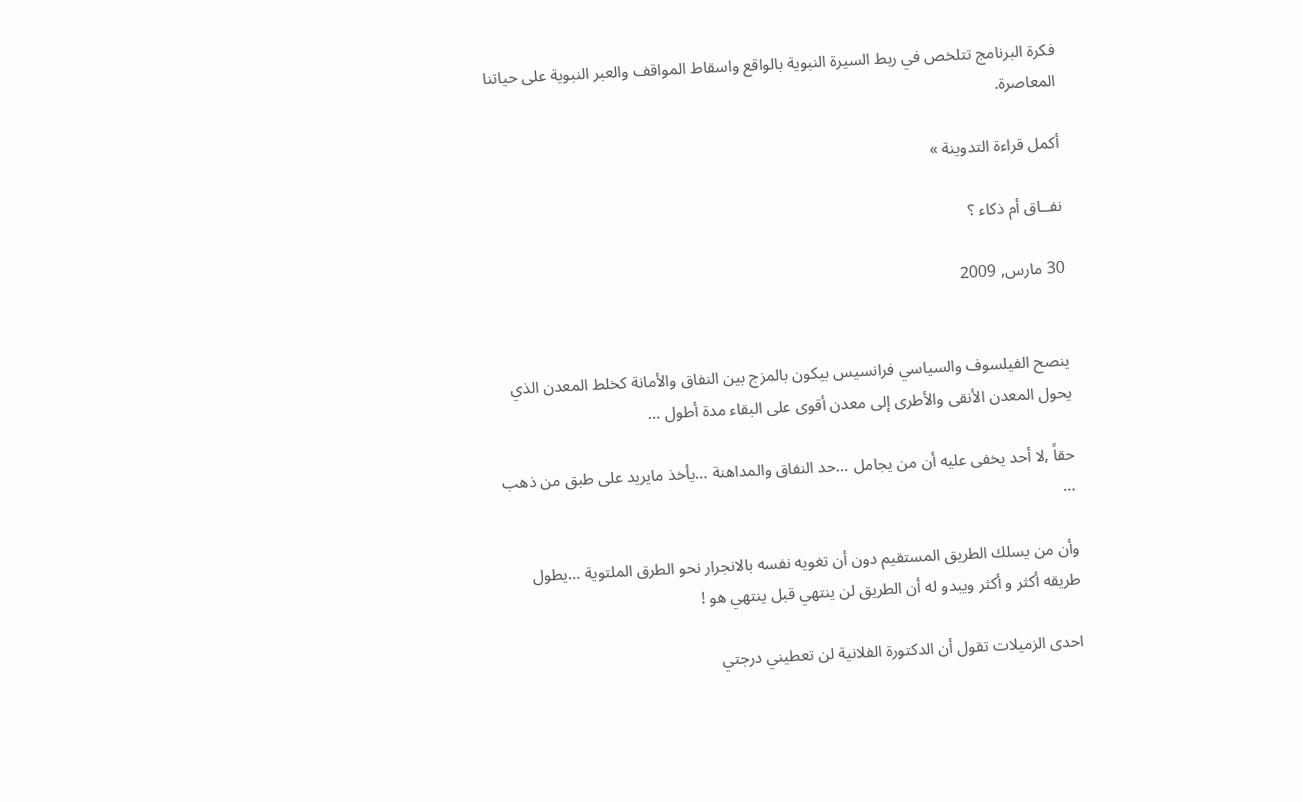فكرة البرنامج تتلخص في ربط السيرة النبوية بالواقع واسقاط المواقف والعبر النبوية على حياتنا المعاصرة.

أكمل قراءة التدوينة »

نفــاق أم ذكاء ؟

30 مارس, 2009


ينصح الفيلسوف والسياسي فرانسيس بيكون بالمزج بين النفاق والأمانة كخلط المعدن الذي يحول المعدن الأنقى والأطرى إلى معدن أقوى على البقاء مدة أطول …

حقاً ,لا أحد يخفى عليه أن من يجامل …حد النفاق والمداهنة …يأخذ مايريد على طبق من ذهب …

وأن من يسلك الطريق المستقيم دون أن تغويه نفسه بالانجرار نحو الطرق الملتوية …يطول طريقه أكثر و أكثر ويبدو له أن الطريق لن ينتهي قبل ينتهي هو !

احدى الزميلات تقول أن الدكتورة الفلانية لن تعطيني درجتي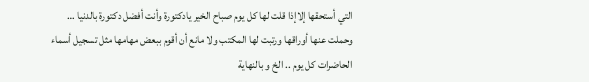التي أستحقها إلاإذا قلت لها كل يوم صباح الخير يادكتورة وأنت أفضل دكتورة بالدنيا … وحملت عنها أوراقها ورتبت لها المكتب ولا مانع أن أقوم ببعض مهامها مثل تسجيل أسماء الحاضرات كل يوم .. الخ و بالنهاية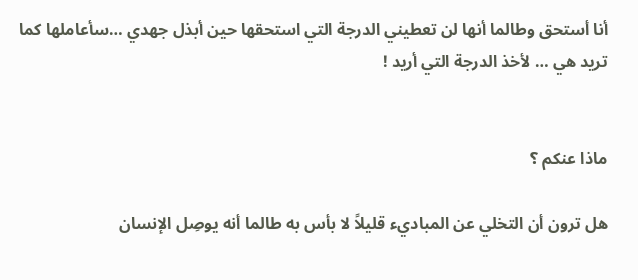أنا أستحق وطالما أنها لن تعطيني الدرجة التي استحقها حين أبذل جهدي …سأعاملها كما تريد هي … لأخذ الدرجة التي أريد !


ماذا عنكم ؟

هل ترون أن التخلي عن المباديء قليلاً لا بأس به طالما أنه يوصِل الإنسان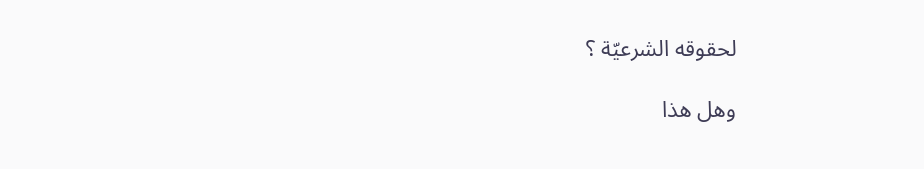لحقوقه الشرعيّة ؟

وهل هذا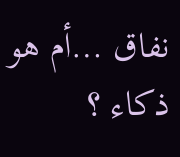نفاق …أم هو ذكاء ؟